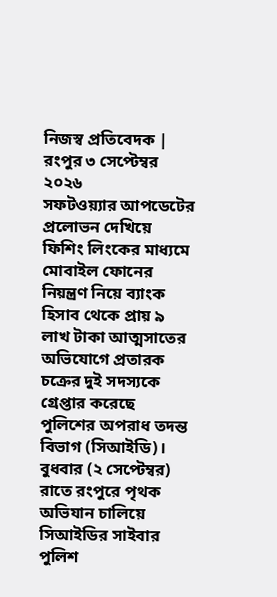নিজস্ব প্রতিবেদক | রংপুর ৩ সেপ্টেম্বর ২০২৬
সফটওয়্যার আপডেটের প্রলোভন দেখিয়ে ফিশিং লিংকের মাধ্যমে মোবাইল ফোনের নিয়ন্ত্রণ নিয়ে ব্যাংক হিসাব থেকে প্রায় ৯ লাখ টাকা আত্মসাতের অভিযোগে প্রতারক চক্রের দুই সদস্যকে গ্রেপ্তার করেছে পুলিশের অপরাধ তদন্ত বিভাগ (সিআইডি)।
বুধবার (২ সেপ্টেম্বর) রাতে রংপুরে পৃথক অভিযান চালিয়ে সিআইডির সাইবার পুলিশ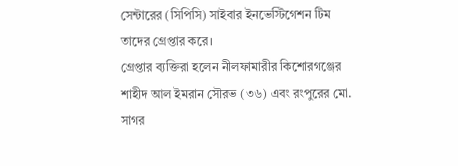সেন্টারের (সিপিসি) সাইবার ইনভেস্টিগেশন টিম তাদের গ্রেপ্তার করে।
গ্রেপ্তার ব্যক্তিরা হলেন নীলফামারীর কিশোরগঞ্জের শাহীদ আল ইমরান সৌরভ (৩৬) এবং রংপুরের মো. সাগর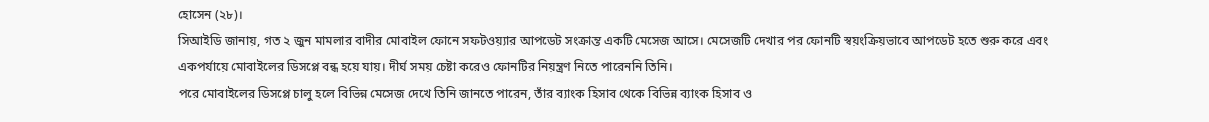হোসেন (২৮)।
সিআইডি জানায়, গত ২ জুন মামলার বাদীর মোবাইল ফোনে সফটওয়্যার আপডেট সংক্রান্ত একটি মেসেজ আসে। মেসেজটি দেখার পর ফোনটি স্বয়ংক্রিয়ভাবে আপডেট হতে শুরু করে এবং একপর্যায়ে মোবাইলের ডিসপ্লে বন্ধ হয়ে যায়। দীর্ঘ সময় চেষ্টা করেও ফোনটির নিয়ন্ত্রণ নিতে পারেননি তিনি।
পরে মোবাইলের ডিসপ্লে চালু হলে বিভিন্ন মেসেজ দেখে তিনি জানতে পারেন, তাঁর ব্যাংক হিসাব থেকে বিভিন্ন ব্যাংক হিসাব ও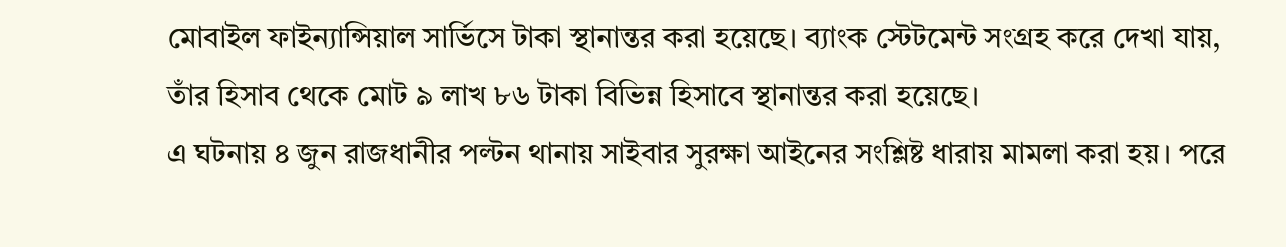মোবাইল ফাইন্যান্সিয়াল সার্ভিসে টাকা স্থানান্তর করা হয়েছে। ব্যাংক স্টেটমেন্ট সংগ্রহ করে দেখা যায়, তাঁর হিসাব থেকে মোট ৯ লাখ ৮৬ টাকা বিভিন্ন হিসাবে স্থানান্তর করা হয়েছে।
এ ঘটনায় ৪ জুন রাজধানীর পল্টন থানায় সাইবার সুরক্ষা আইনের সংশ্লিষ্ট ধারায় মামলা করা হয়। পরে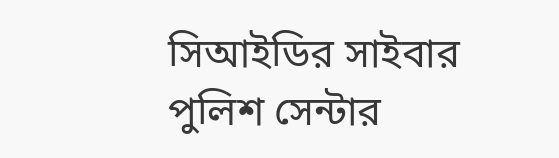সিআইডির সাইবার পুলিশ সেন্টার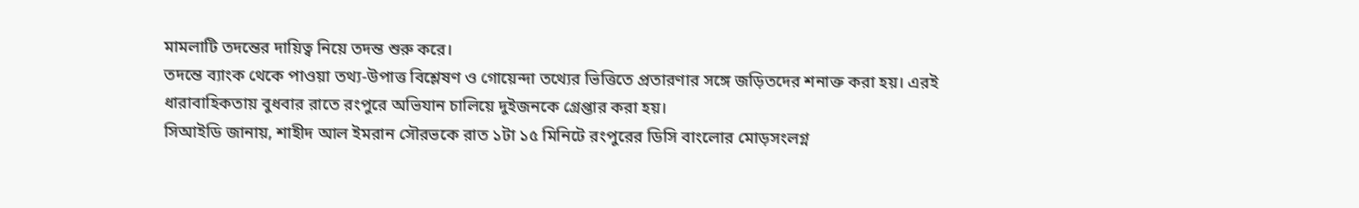মামলাটি তদন্তের দায়িত্ব নিয়ে তদন্ত শুরু করে।
তদন্তে ব্যাংক থেকে পাওয়া তথ্য-উপাত্ত বিশ্লেষণ ও গোয়েন্দা তথ্যের ভিত্তিতে প্রতারণার সঙ্গে জড়িতদের শনাক্ত করা হয়। এরই ধারাবাহিকতায় বুধবার রাতে রংপুরে অভিযান চালিয়ে দুইজনকে গ্রেপ্তার করা হয়।
সিআইডি জানায়, শাহীদ আল ইমরান সৌরভকে রাত ১টা ১৫ মিনিটে রংপুরের ডিসি বাংলোর মোড়সংলগ্ন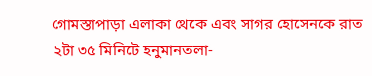গোমস্তাপাড়া এলাকা থেকে এবং সাগর হোসেনকে রাত ২টা ৩৫ মিনিটে হনুমানতলা-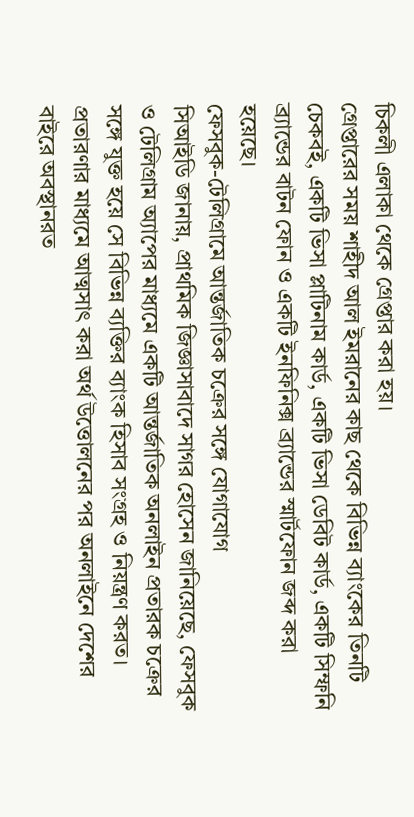চিকলী এলাকা থেকে গ্রেপ্তার করা হয়।
গ্রেপ্তারের সময় শাহীদ আল ইমরানের কাছ থেকে বিভিন্ন ব্যাংকের তিনটি চেকবই, একটি ভিসা প্লাটিনাম কার্ড, একটি ভিসা ডেবিট কার্ড, একটি সিম্ফনি ব্র্যান্ডের বাটন ফোন ও একটি ইনফিনিক্স ব্র্যান্ডের স্মার্টফোন জব্দ করা হয়েছে।
ফেসবুক-টেলিগ্রামে আন্তর্জাতিক চক্রের সঙ্গে যোগাযোগ
সিআইডি জানায়, প্রাথমিক জিজ্ঞাসাবাদে সাগর হোসেন জানিয়েছে, ফেসবুক ও টেলিগ্রাম অ্যাপের মাধ্যমে একটি আন্তর্জাতিক অনলাইন প্রতারক চক্রের সঙ্গে যুক্ত হয়ে সে বিভিন্ন ব্যক্তির ব্যাংক হিসাব সংগ্রহ ও নিয়ন্ত্রণ করত।
প্রতারণার মাধ্যমে আত্মসাৎ করা অর্থ উত্তোলনের পর অনলাইনে দেশের বাইরে অবস্থানরত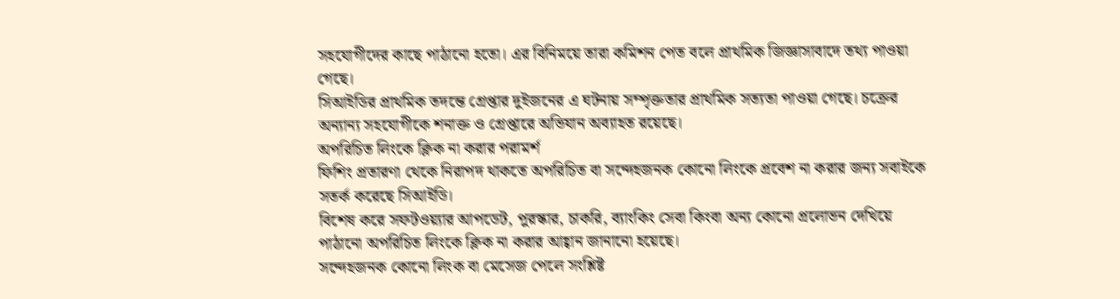সহযোগীদের কাছে পাঠানো হতো। এর বিনিময়ে তারা কমিশন পেত বলে প্রাথমিক জিজ্ঞাসাবাদে তথ্য পাওয়া গেছে।
সিআইডির প্রাথমিক তদন্তে গ্রেপ্তার দুইজনের এ ঘটনায় সম্পৃক্ততার প্রাথমিক সত্যতা পাওয়া গেছে। চক্রের অন্যান্য সহযোগীকে শনাক্ত ও গ্রেপ্তারে অভিযান অব্যাহত রয়েছে।
অপরিচিত লিংকে ক্লিক না করার পরামর্শ
ফিশিং প্রতারণা থেকে নিরাপদ থাকতে অপরিচিত বা সন্দেহজনক কোনো লিংকে প্রবেশ না করার জন্য সবাইকে সতর্ক করেছে সিআইডি।
বিশেষ করে সফটওয়্যার আপডেট, পুরস্কার, চাকরি, ব্যাংকিং সেবা কিংবা অন্য কোনো প্রলোভন দেখিয়ে পাঠানো অপরিচিত লিংকে ক্লিক না করার আহ্বান জানানো হয়েছে।
সন্দেহজনক কোনো লিংক বা মেসেজ পেলে সংশ্লিষ্ট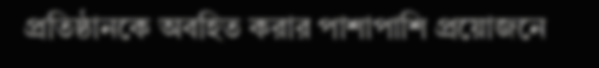প্রতিষ্ঠানকে অবহিত করার পাশাপাশি প্রয়োজনে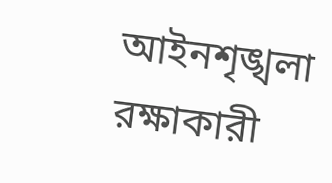আইনশৃঙ্খলা রক্ষাকারী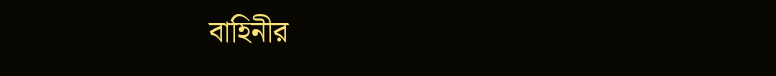বাহিনীর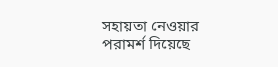সহায়তা নেওয়ার পরামর্শ দিয়েছে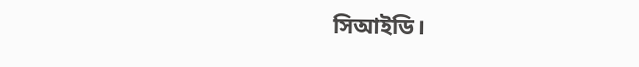সিআইডি।